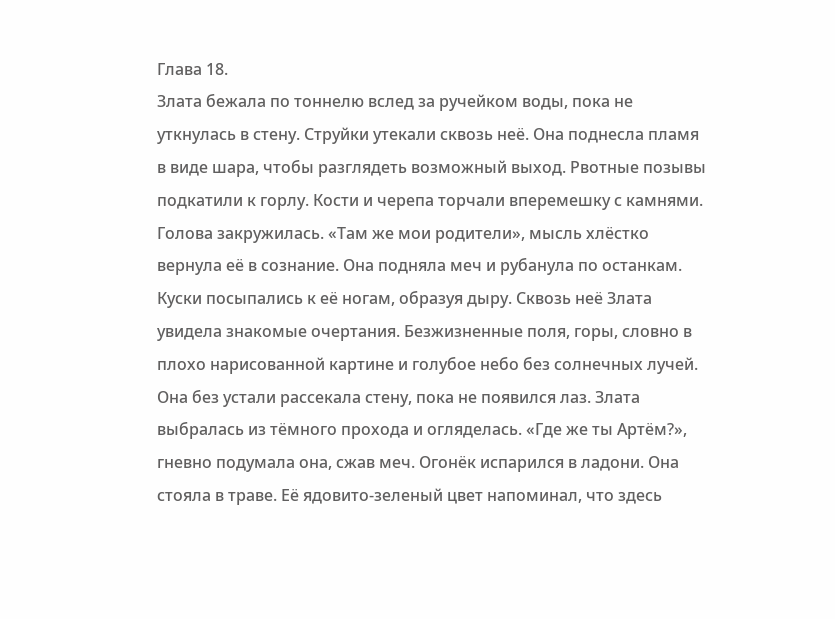Глава 18.
Злата бежала по тоннелю вслед за ручейком воды, пока не уткнулась в стену. Струйки утекали сквозь неё. Она поднесла пламя в виде шара, чтобы разглядеть возможный выход. Рвотные позывы подкатили к горлу. Кости и черепа торчали вперемешку с камнями. Голова закружилась. «Там же мои родители», мысль хлёстко вернула её в сознание. Она подняла меч и рубанула по останкам. Куски посыпались к её ногам, образуя дыру. Сквозь неё Злата увидела знакомые очертания. Безжизненные поля, горы, словно в плохо нарисованной картине и голубое небо без солнечных лучей. Она без устали рассекала стену, пока не появился лаз. Злата выбралась из тёмного прохода и огляделась. «Где же ты Артём?», гневно подумала она, сжав меч. Огонёк испарился в ладони. Она стояла в траве. Её ядовито-зеленый цвет напоминал, что здесь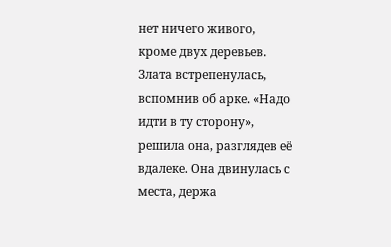нет ничего живого, кроме двух деревьев. Злата встрепенулась, вспомнив об арке. «Надо идти в ту сторону», решила она, разглядев её вдалеке. Она двинулась с места, держа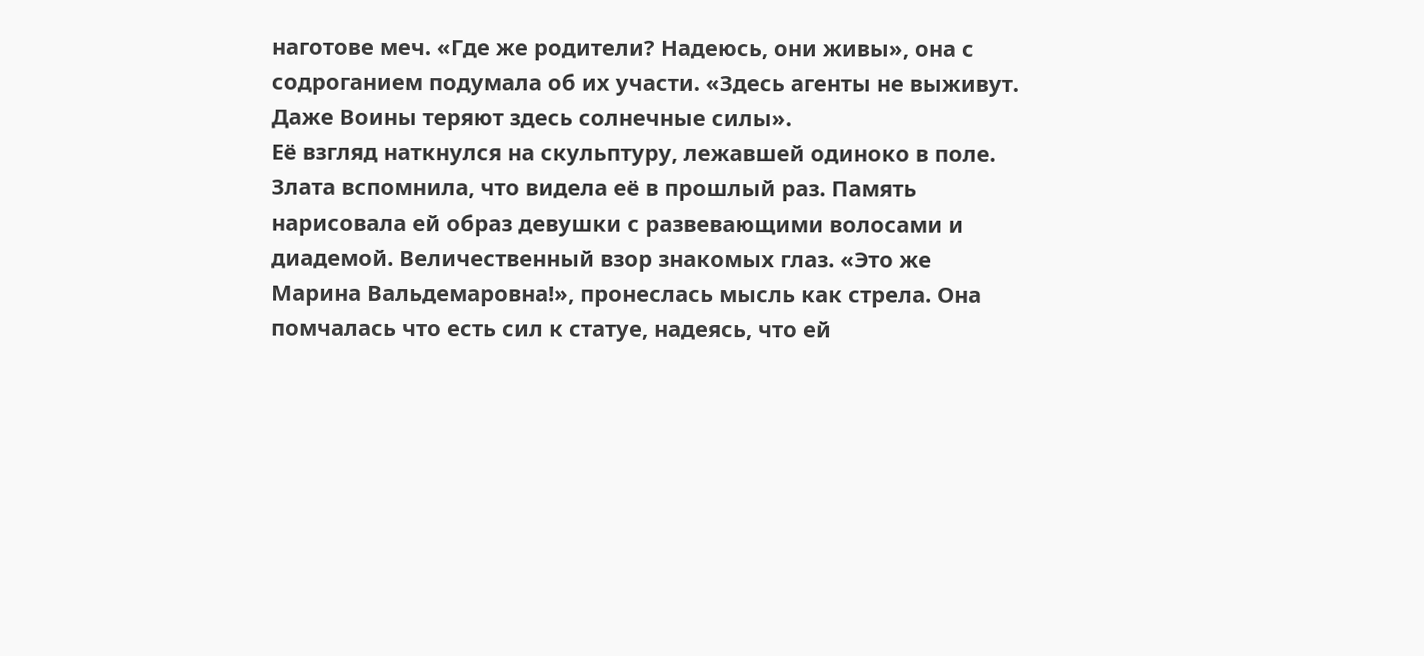наготове меч. «Где же родители? Надеюсь, они живы», она с содроганием подумала об их участи. «Здесь агенты не выживут. Даже Воины теряют здесь солнечные силы».
Её взгляд наткнулся на скульптуру, лежавшей одиноко в поле. Злата вспомнила, что видела её в прошлый раз. Память нарисовала ей образ девушки с развевающими волосами и диадемой. Величественный взор знакомых глаз. «Это же Марина Вальдемаровна!», пронеслась мысль как стрела. Она помчалась что есть сил к статуе, надеясь, что ей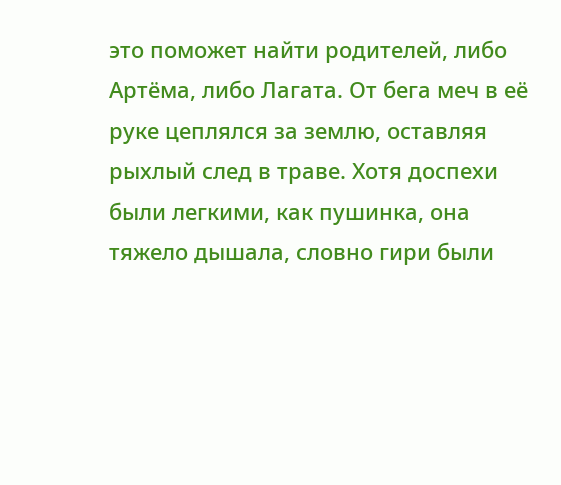это поможет найти родителей, либо Артёма, либо Лагата. От бега меч в её руке цеплялся за землю, оставляя рыхлый след в траве. Хотя доспехи были легкими, как пушинка, она тяжело дышала, словно гири были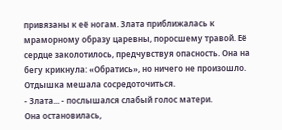привязаны к её ногам. Злата приближалась к мраморному образу царевны, поросшему травой. Её сердце заколотилось, предчувствуя опасность. Она на бегу крикнула: «Обратись», но ничего не произошло. Отдышка мешала сосредоточиться.
- Злата... - послышался слабый голос матери.
Она остановилась,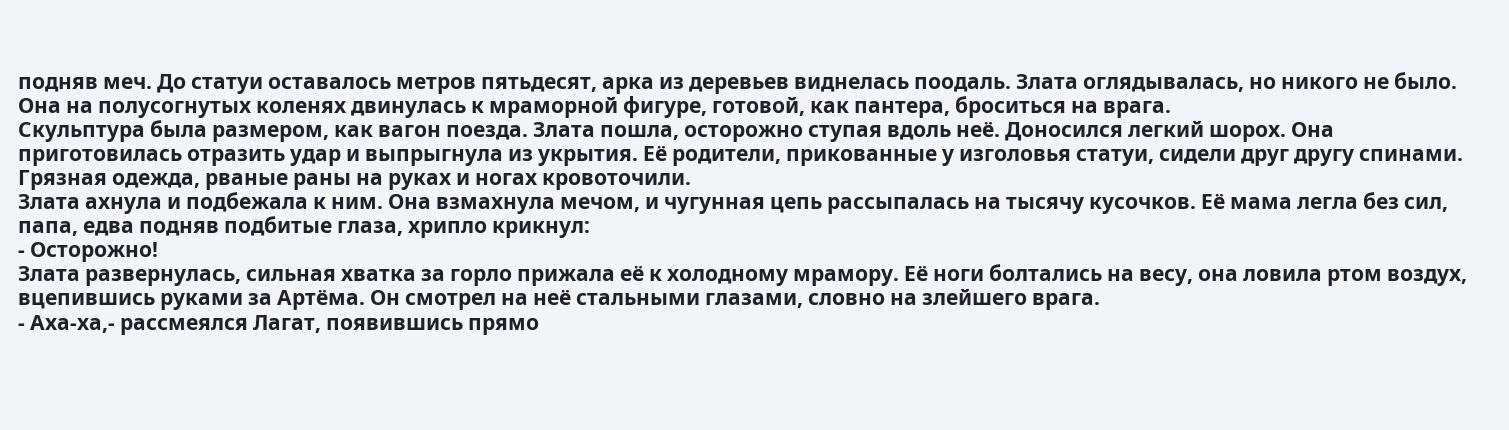подняв меч. До статуи оставалось метров пятьдесят, арка из деревьев виднелась поодаль. Злата оглядывалась, но никого не было. Она на полусогнутых коленях двинулась к мраморной фигуре, готовой, как пантера, броситься на врага.
Скульптура была размером, как вагон поезда. Злата пошла, осторожно ступая вдоль неё. Доносился легкий шорох. Она приготовилась отразить удар и выпрыгнула из укрытия. Её родители, прикованные у изголовья статуи, сидели друг другу спинами. Грязная одежда, рваные раны на руках и ногах кровоточили.
Злата ахнула и подбежала к ним. Она взмахнула мечом, и чугунная цепь рассыпалась на тысячу кусочков. Её мама легла без сил, папа, едва подняв подбитые глаза, хрипло крикнул:
- Осторожно!
Злата развернулась, сильная хватка за горло прижала её к холодному мрамору. Её ноги болтались на весу, она ловила ртом воздух, вцепившись руками за Артёма. Он смотрел на неё стальными глазами, словно на злейшего врага.
- Аха-ха,- рассмеялся Лагат, появившись прямо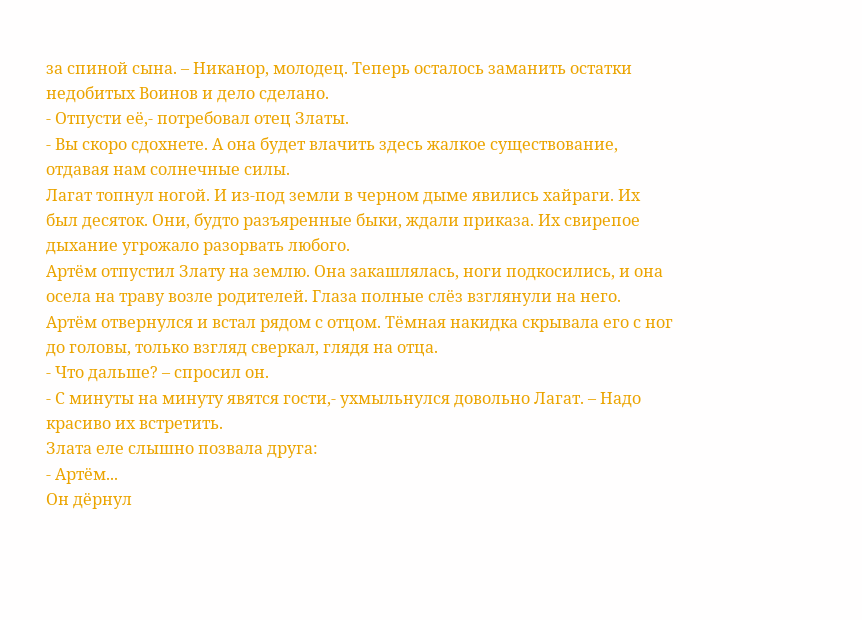за спиной сына. – Никанор, молодец. Теперь осталось заманить остатки недобитых Воинов и дело сделано.
- Отпусти её,- потребовал отец Златы.
- Вы скоро сдохнете. А она будет влачить здесь жалкое существование, отдавая нам солнечные силы.
Лагат топнул ногой. И из-под земли в черном дыме явились хайраги. Их был десяток. Они, будто разъяренные быки, ждали приказа. Их свирепое дыхание угрожало разорвать любого.
Артём отпустил Злату на землю. Она закашлялась, ноги подкосились, и она осела на траву возле родителей. Глаза полные слёз взглянули на него. Артём отвернулся и встал рядом с отцом. Тёмная накидка скрывала его с ног до головы, только взгляд сверкал, глядя на отца.
- Что дальше? – спросил он.
- С минуты на минуту явятся гости,- ухмыльнулся довольно Лагат. – Надо красиво их встретить.
Злата еле слышно позвала друга:
- Артём...
Он дёрнул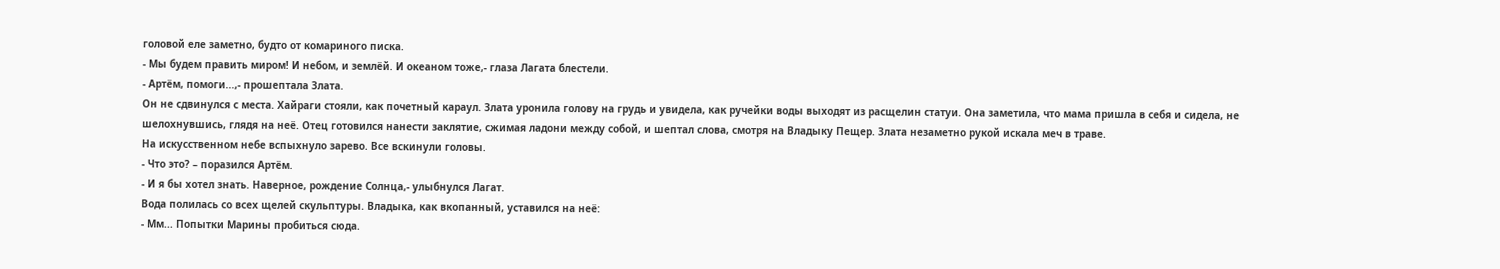головой еле заметно, будто от комариного писка.
- Мы будем править миром! И небом, и землёй. И океаном тоже,- глаза Лагата блестели.
- Артём, помоги...,- прошептала Злата.
Он не сдвинулся с места. Хайраги стояли, как почетный караул. Злата уронила голову на грудь и увидела, как ручейки воды выходят из расщелин статуи. Она заметила, что мама пришла в себя и сидела, не шелохнувшись, глядя на неё. Отец готовился нанести заклятие, сжимая ладони между собой, и шептал слова, смотря на Владыку Пещер. Злата незаметно рукой искала меч в траве.
На искусственном небе вспыхнуло зарево. Все вскинули головы.
- Что это? – поразился Артём.
- И я бы хотел знать. Наверное, рождение Солнца,- улыбнулся Лагат.
Вода полилась со всех щелей скульптуры. Владыка, как вкопанный, уставился на неё:
- Мм... Попытки Марины пробиться сюда.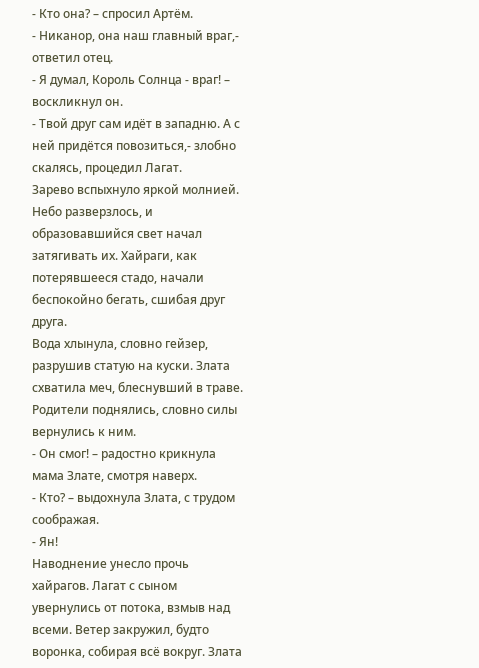- Кто она? – спросил Артём.
- Никанор, она наш главный враг,- ответил отец.
- Я думал, Король Солнца - враг! – воскликнул он.
- Твой друг сам идёт в западню. А с ней придётся повозиться,- злобно скалясь, процедил Лагат.
Зарево вспыхнуло яркой молнией. Небо разверзлось, и образовавшийся свет начал затягивать их. Хайраги, как потерявшееся стадо, начали беспокойно бегать, сшибая друг друга.
Вода хлынула, словно гейзер, разрушив статую на куски. Злата схватила меч, блеснувший в траве. Родители поднялись, словно силы вернулись к ним.
- Он смог! – радостно крикнула мама Злате, смотря наверх.
- Кто? – выдохнула Злата, с трудом соображая.
- Ян!
Наводнение унесло прочь хайрагов. Лагат с сыном увернулись от потока, взмыв над всеми. Ветер закружил, будто воронка, собирая всё вокруг. Злата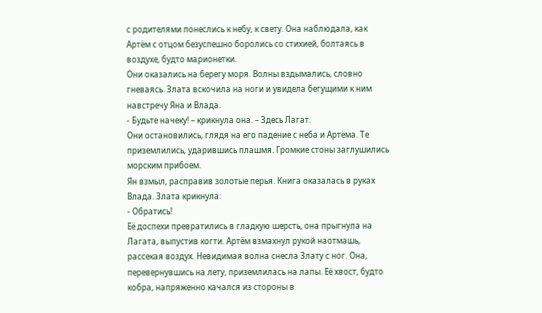с родителями понеслись к небу, к свету. Она наблюдала, как Артём с отцом безуспешно боролись со стихией, болтаясь в воздухе, будто марионетки.
Они оказались на берегу моря. Волны вздымались, словно гневаясь. Злата вскочила на ноги и увидела бегущими к ним навстречу Яна и Влада.
- Будьте начеку! – крикнула она. – Здесь Лагат.
Они остановились, глядя на его падение с неба и Артёма. Те приземлились, ударившись плашмя. Громкие стоны заглушились морским прибоем.
Ян взмыл, расправив золотые перья. Книга оказалась в руках Влада. Злата крикнула:
- Обратись!
Её доспехи превратились в гладкую шерсть, она прыгнула на Лагата, выпустив когти. Артём взмахнул рукой наотмашь, рассекая воздух. Невидимая волна снесла Злату с ног. Она, перевернувшись на лету, приземлилась на лапы. Её хвост, будто кобра, напряженно качался из стороны в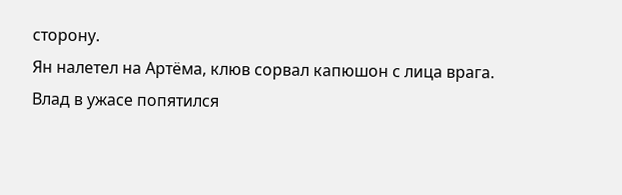сторону.
Ян налетел на Артёма, клюв сорвал капюшон с лица врага. Влад в ужасе попятился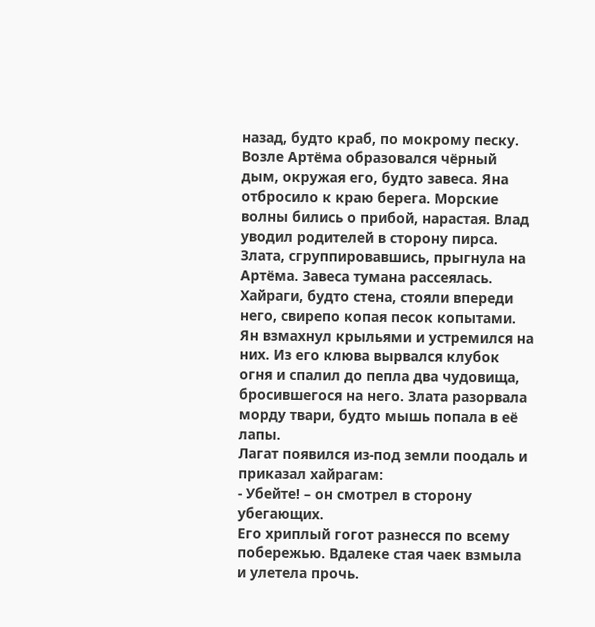назад, будто краб, по мокрому песку.
Возле Артёма образовался чёрный дым, окружая его, будто завеса. Яна отбросило к краю берега. Морские волны бились о прибой, нарастая. Влад уводил родителей в сторону пирса.
Злата, сгруппировавшись, прыгнула на Артёма. Завеса тумана рассеялась. Хайраги, будто стена, стояли впереди него, свирепо копая песок копытами. Ян взмахнул крыльями и устремился на них. Из его клюва вырвался клубок огня и спалил до пепла два чудовища, бросившегося на него. Злата разорвала морду твари, будто мышь попала в её лапы.
Лагат появился из-под земли поодаль и приказал хайрагам:
- Убейте! – он смотрел в сторону убегающих.
Его хриплый гогот разнесся по всему побережью. Вдалеке стая чаек взмыла и улетела прочь.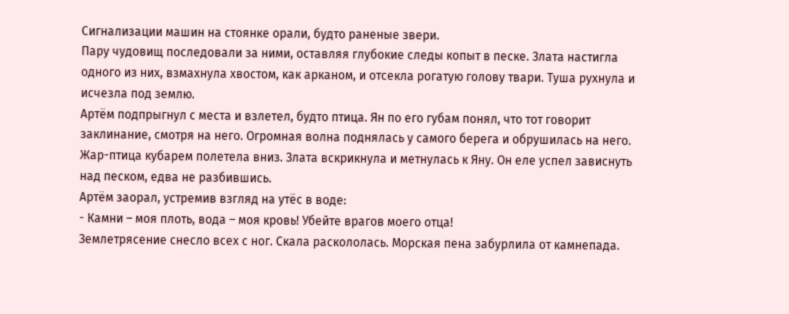Сигнализации машин на стоянке орали, будто раненые звери.
Пару чудовищ последовали за ними, оставляя глубокие следы копыт в песке. Злата настигла одного из них, взмахнула хвостом, как арканом, и отсекла рогатую голову твари. Туша рухнула и исчезла под землю.
Артём подпрыгнул с места и взлетел, будто птица. Ян по его губам понял, что тот говорит заклинание, смотря на него. Огромная волна поднялась у самого берега и обрушилась на него. Жар-птица кубарем полетела вниз. Злата вскрикнула и метнулась к Яну. Он еле успел зависнуть над песком, едва не разбившись.
Артём заорал, устремив взгляд на утёс в воде:
- Камни – моя плоть, вода – моя кровь! Убейте врагов моего отца!
Землетрясение снесло всех с ног. Скала раскололась. Морская пена забурлила от камнепада.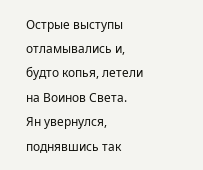Острые выступы отламывались и, будто копья, летели на Воинов Света. Ян увернулся, поднявшись так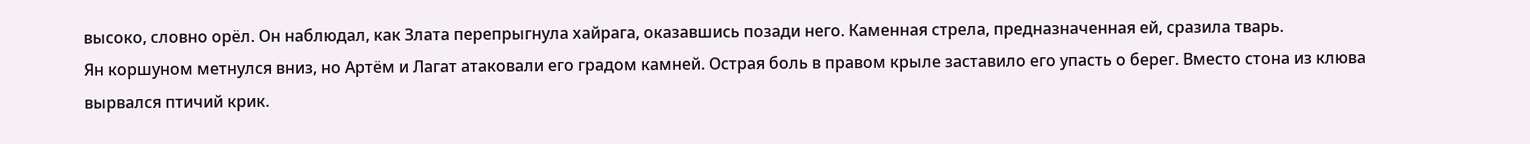высоко, словно орёл. Он наблюдал, как Злата перепрыгнула хайрага, оказавшись позади него. Каменная стрела, предназначенная ей, сразила тварь.
Ян коршуном метнулся вниз, но Артём и Лагат атаковали его градом камней. Острая боль в правом крыле заставило его упасть о берег. Вместо стона из клюва вырвался птичий крик.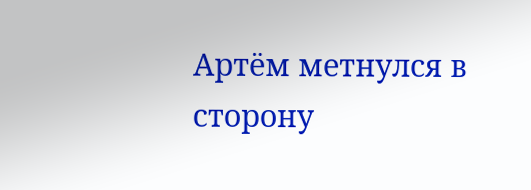Артём метнулся в сторону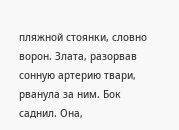пляжной стоянки, словно ворон. Злата, разорвав сонную артерию твари, рванула за ним. Бок саднил. Она,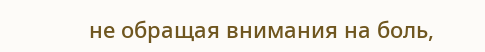не обращая внимания на боль,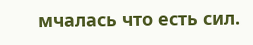мчалась что есть сил.